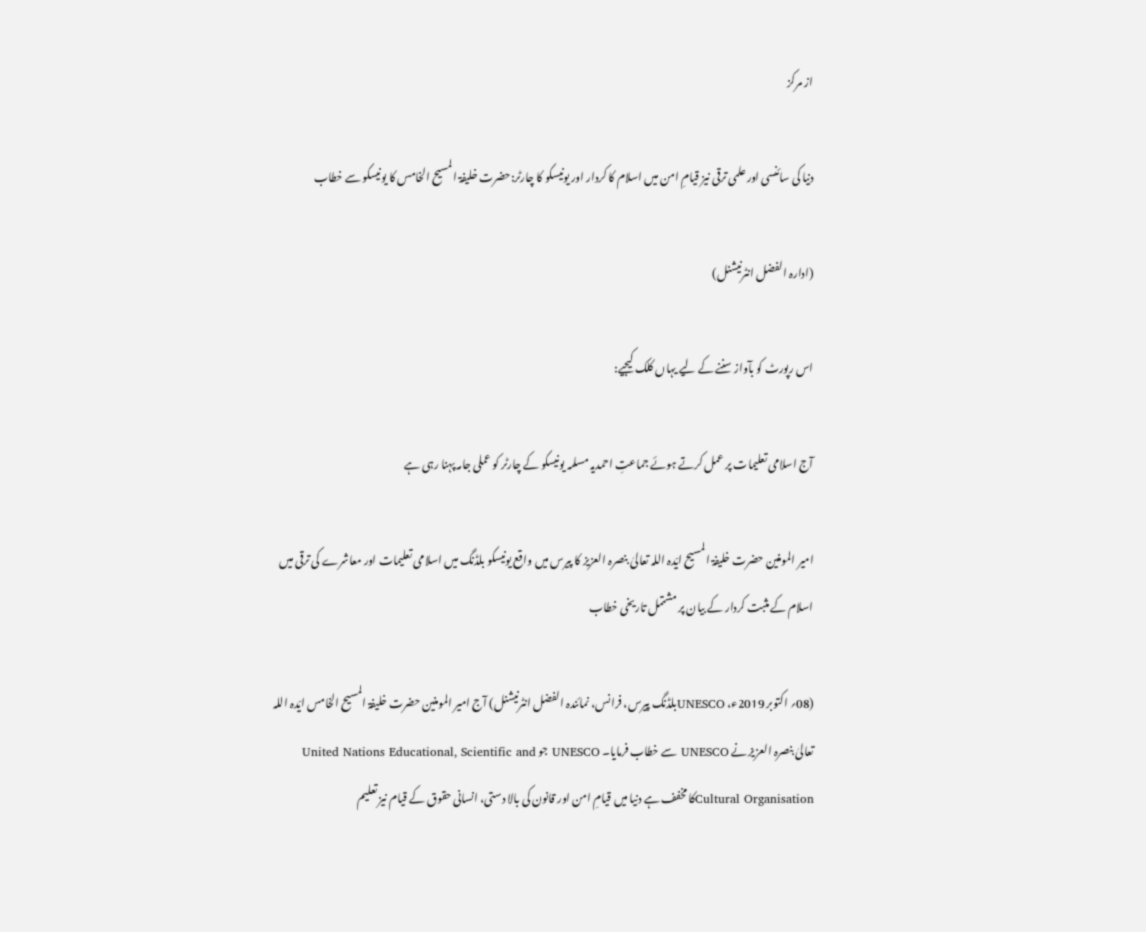از مرکز

دنیا کی سائنسی اور علمی ترقی نیز قیامِ امن میں اسلام کا کردار اور یونیسکو کا چارٹر:حضرت خلیفۃ المسیح الخامس کا یونیسکو سے خطاب

(ادارہ الفضل انٹرنیشنل)

اس رپورٹ کو بآواز سننے کے لیے یہاں کلک کیجیے:

آج اسلامی تعلیمات پر عمل کرتے ہوئے جماعتِ احمدیہ مسلمہ یونیسکو کے چارٹر کو عملی جامہ پہنا رہی ہے

امیر المومنین حضرت خلیفۃ المسیح ایّدہ اللہ تعالیٰ بنصرہ العزیز کا پیرس میں واقع یونیسکو بلڈنگ میں اسلامی تعلیمات اور معاشرے کی ترقی میں اسلام کے مثبت کردار کے بیان پر مشتمل تاریخی خطاب

(08؍ اکتوبر 2019ء، UNESCOبلڈنگ پیرس، فرانس، نمائندہ الفضل انٹرنیشنل) آج امیر المومنین حضرت خلیفۃ المسیح الخامس ایّدہ اللہ تعالیٰ بنصرہ العزیز نے UNESCO سے خطاب فرمایا۔ UNESCO جو United Nations Educational, Scientific and Cultural Organisationکا مخفف ہے دنیا میں قیامِ امن اور قانون کی بالا دستی، انسانی حقوق کے قیام نیز تعلیم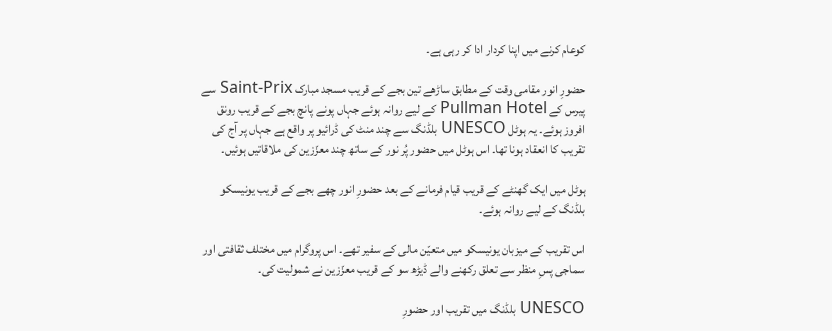کوعام کرنے میں اپنا کردار ادا کر رہی ہے۔

حضورِ انور مقامی وقت کے مطابق ساڑھے تین بجے کے قریب مسجد مبارک Saint-Prix سے پیرس کے Pullman Hotel کے لیے روانہ ہوئے جہاں پونے پانچ بجے کے قریب رونق افروز ہوئے۔ یہ ہوٹل UNESCO بلڈنگ سے چند منٹ کی ڈرائیو پر واقع ہے جہاں پر آج کی تقریب کا انعقاد ہونا تھا۔ اس ہوٹل میں حضور پُر نور کے ساتھ چند معزّزین کی ملاقاتیں ہوئیں۔

ہوٹل میں ایک گھنٹے کے قریب قیام فرمانے کے بعد حضورِ انور چھے بجے کے قریب یونیسکو بلڈنگ کے لیے روانہ ہوئے۔

اس تقریب کے میزبان یونیسکو میں متعیّن مالی کے سفیر تھے۔ اس پروگرام میں مختلف ثقافتی اور سماجی پسِ منظر سے تعلق رکھنے والے ڈیڑھ سو کے قریب معزّزین نے شمولیت کی۔

UNESCO بلڈنگ میں تقریب اور حضورِ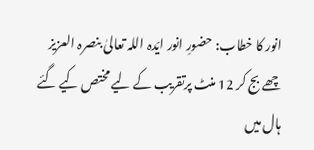انور کا خطاب: حضورِ انور ایّدہ اللہ تعالیٰ بنصرہ العزیز چھے بج کر 12 منٹ پرتقریب کے لیے مختص کیے گئے ہال میں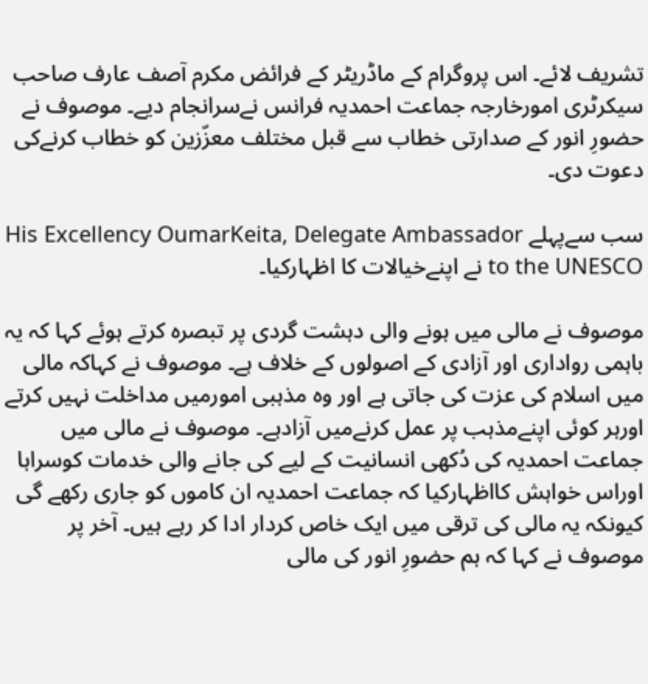تشریف لائے۔ اس پروگرام کے ماڈریٹر کے فرائض مکرم آصف عارف صاحب سیکرٹری امورخارجہ جماعت احمدیہ فرانس نےسرانجام دیے۔ موصوف نے حضورِ انور کے صدارتی خطاب سے قبل مختلف معزّزین کو خطاب کرنےکی دعوت دی۔

سب سےپہلے His Excellency OumarKeita, Delegate Ambassador to the UNESCO نے اپنےخیالات کا اظہارکیا۔

موصوف نے مالی میں ہونے والی دہشت گردی پر تبصرہ کرتے ہوئے کہا کہ یہ باہمی رواداری اور آزادی کے اصولوں کے خلاف ہے۔ موصوف نے کہاکہ مالی میں اسلام کی عزت کی جاتی ہے اور وہ مذہبی امورمیں مداخلت نہیں کرتے اورہر کوئی اپنےمذہب پر عمل کرنےمیں آزادہے۔ موصوف نے مالی میں جماعت احمدیہ کی دُکھی انسانیت کے لیے کی جانے والی خدمات کوسراہا اوراس خواہش کااظہارکیا کہ جماعت احمدیہ ان کاموں کو جاری رکھے گی کیونکہ یہ مالی کی ترقی میں ایک خاص کردار ادا کر رہے ہیں۔ آخر پر موصوف نے کہا کہ ہم حضورِ انور کی مالی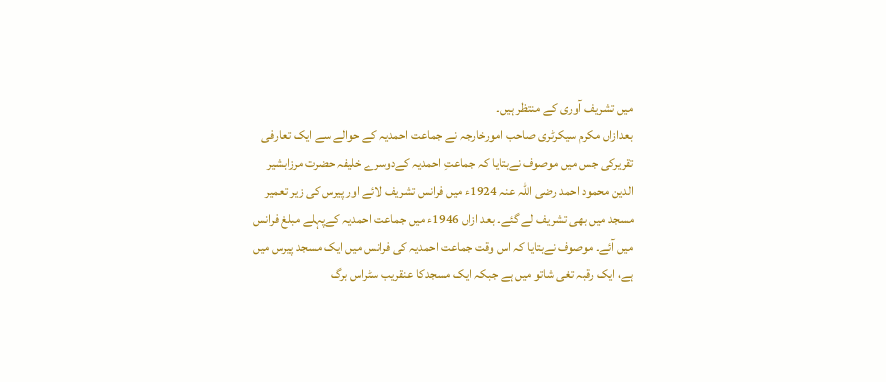میں تشریف آوری کے منتظر ہیں۔
بعدازاں مکرم سیکرٹری صاحب امورخارجہ نے جماعت احمدیہ کے حوالے سے ایک تعارفی تقریرکی جس میں موصوف نےبتایا کہ جماعتِ احمدیہ کےدوسرے خلیفہ حضرت مرزابشیر الدین محمود احمد رضی اللہ عنہ 1924ء میں فرانس تشریف لائے اور پیرس کی زیر تعمیر مسجد میں بھی تشریف لے گئے۔ بعد ازاں 1946ء میں جماعت احمدیہ کےپہلے مبلغ فرانس میں آئے۔ موصوف نےبتایا کہ اس وقت جماعت احمدیہ کی فرانس میں ایک مسجد پیرس میں ہے، ایک رقبہ تغی شاتو میں ہے جبکہ ایک مسجدکا عنقریب سٹراس برگ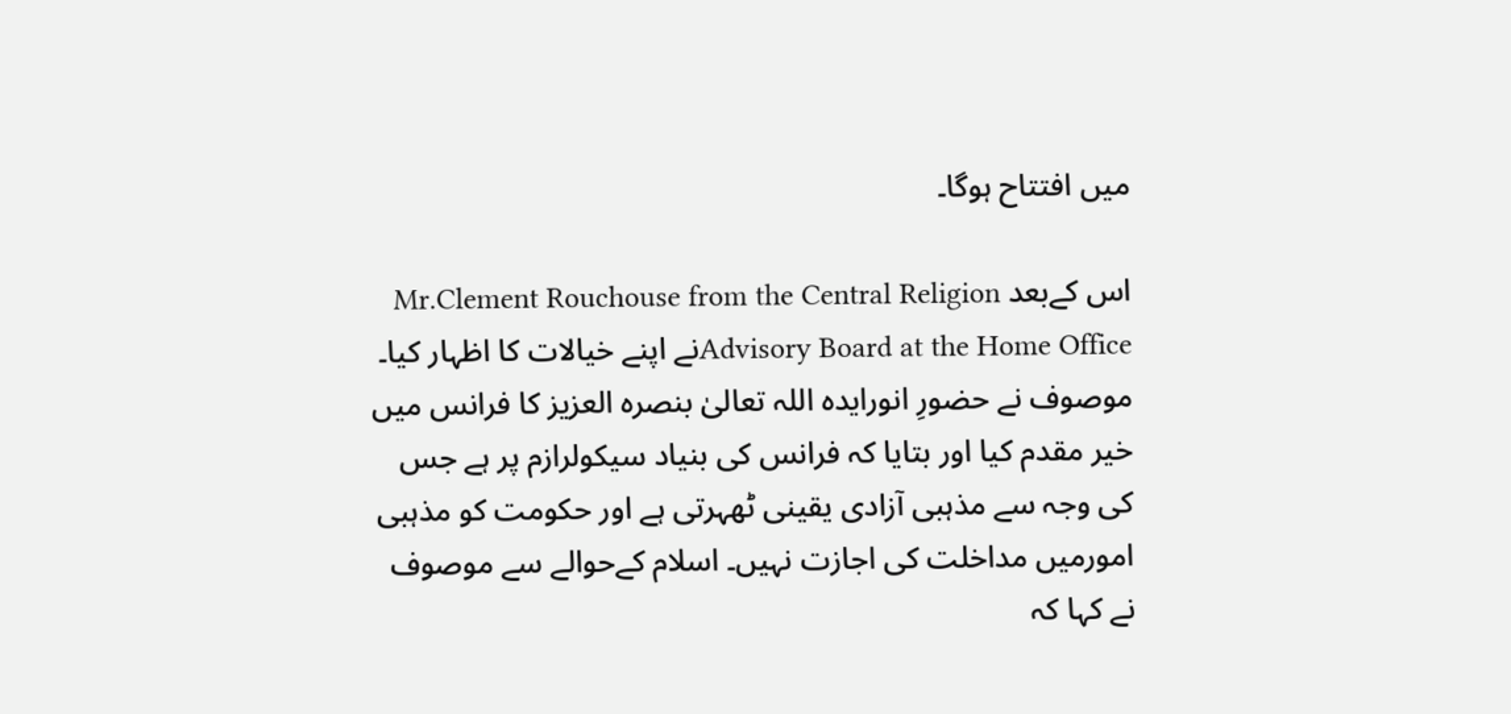میں افتتاح ہوگا۔

اس کےبعد Mr.Clement Rouchouse from the Central Religion Advisory Board at the Home Officeنے اپنے خیالات کا اظہار کیا۔ موصوف نے حضورِ انورایدہ اللہ تعالیٰ بنصرہ العزیز کا فرانس میں خیر مقدم کیا اور بتایا کہ فرانس کی بنیاد سیکولرازم پر ہے جس کی وجہ سے مذہبی آزادی یقینی ٹھہرتی ہے اور حکومت کو مذہبی امورمیں مداخلت کی اجازت نہیں۔ اسلام کےحوالے سے موصوف نے کہا کہ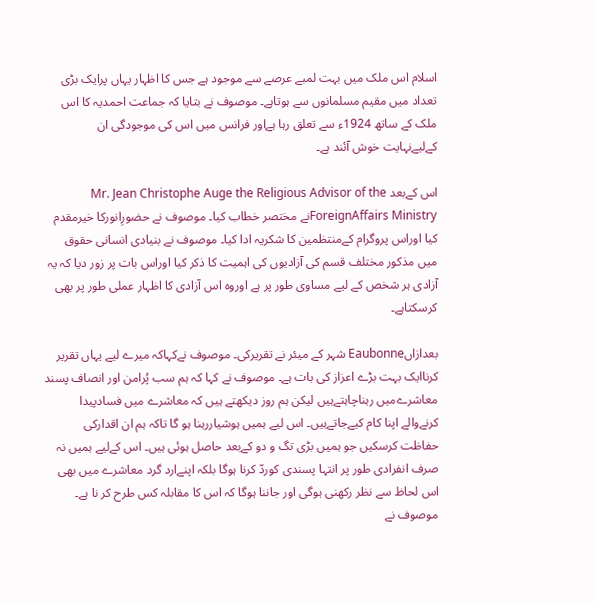اسلام اس ملک میں بہت لمبے عرصے سے موجود ہے جس کا اظہار یہاں پرایک بڑی تعداد میں مقیم مسلمانوں سے ہوتاہے۔ موصوف نے بتایا کہ جماعت احمدیہ کا اس ملک کے ساتھ 1924ء سے تعلق رہا ہےاور فرانس میں اس کی موجودگی ان کےلیےنہایت خوش آئند ہے۔

اس کےبعد Mr. Jean Christophe Auge the Religious Advisor of the ForeignAffairs Ministryنے مختصر خطاب کیا۔ موصوف نے حضورِانورکا خیرمقدم کیا اوراس پروگرام کےمنتظمین کا شکریہ ادا کیا۔ موصوف نے بنیادی انسانی حقوق میں مذکور مختلف قسم کی آزادیوں کی اہمیت کا ذکر کیا اوراس بات پر زور دیا کہ یہ آزادی ہر شخص کے لیے مساوی طور پر ہے اوروہ اس آزادی کا اظہار عملی طور پر بھی کرسکتاہے۔

بعدازاںEaubonne شہر کے میئر نے تقریرکی۔ موصوف نےکہاکہ میرے لیے یہاں تقریر کرناایک بہت بڑے اعزاز کی بات ہے۔ موصوف نے کہا کہ ہم سب پُرامن اور انصاف پسند معاشرےمیں رہناچاہتےہیں لیکن ہم روز دیکھتے ہیں کہ معاشرے میں فسادپیدا کرنےوالے اپنا کام کیےجاتےہیں۔ اس لیے ہمیں ہوشیاررہنا ہو گا تاکہ ہم ان اقدارکی حفاظت کرسکیں جو ہمیں بڑی تگ و دو کےبعد حاصل ہوئی ہیں۔ اس کےلیے ہمیں نہ صرف انفرادی طور پر انتہا پسندی کوردّ کرنا ہوگا بلکہ اپنےارد گرد معاشرے میں بھی اس لحاظ سے نظر رکھنی ہوگی اور جاننا ہوگا کہ اس کا مقابلہ کس طرح کر نا ہے۔ موصوف نے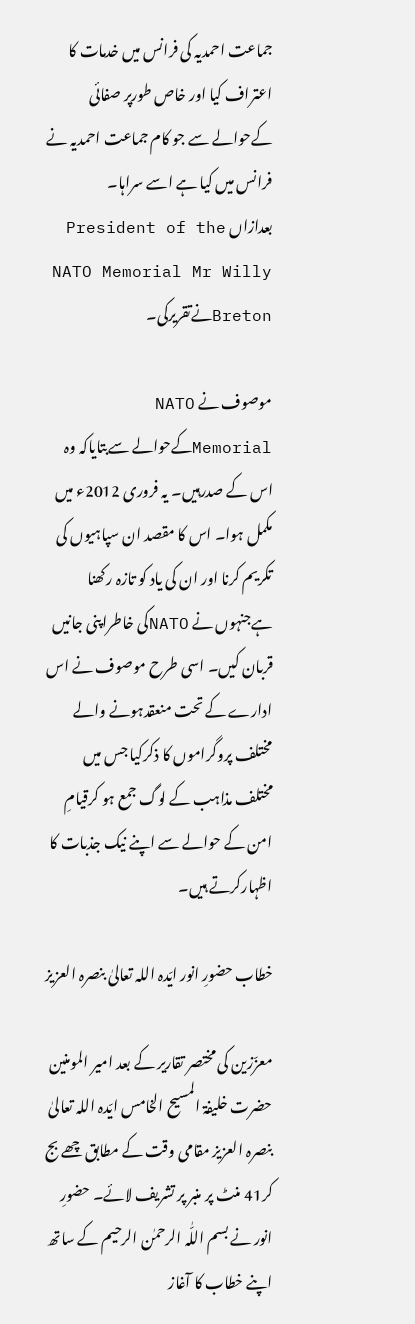جماعت احمدیہ کی فرانس میں خدمات کا اعتراف کیا اور خاص طورپر صفائی کےحوالے سے جو کام جماعت احمدیہ نے فرانس میں کیا ہے اسے سراہا۔
بعدازاں President of the NATO Memorial Mr Willy Bretonنےتقریرکی۔

موصوف نے NATO Memorialکےحوالے سےبتایاکہ وہ اس کے صدرہیں۔ یہ فروری 2012ء میں مکمل ہوا۔ اس کا مقصد ان سپاہیوں کی تکریم کرنا اور ان کی یاد کو تازہ رکھنا ہےجنہوں نے NATOکی خاطراپنی جانیں قربان کیں۔ اسی طرح موصوف نے اس ادارے کے تحت منعقدہونے والے مختلف پروگراموں کا ذکرکیا جس میں مختلف مذاہب کے لوگ جمع ہو کرقیامِ امن کے حوالے سے اپنے نیک جذبات کا اظہارکرتے ہیں۔

خطاب حضورِ انور ایّدہ اللہ تعالیٰ بنصرہ العزیز

معزّزین کی مختصر تقاریر کے بعد امیر المومنین حضرت خلیفۃ المسیح الخامس ایّدہ اللہ تعالیٰ بنصرہ العزیز مقامی وقت کے مطابق چھے بج کر41 منٹ پر منبر پر تشریف لائے۔ حضورِ انور نے بسم اللّٰہ الرحمٰن الرحیم کے ساتھ اپنے خطاب کا آغاز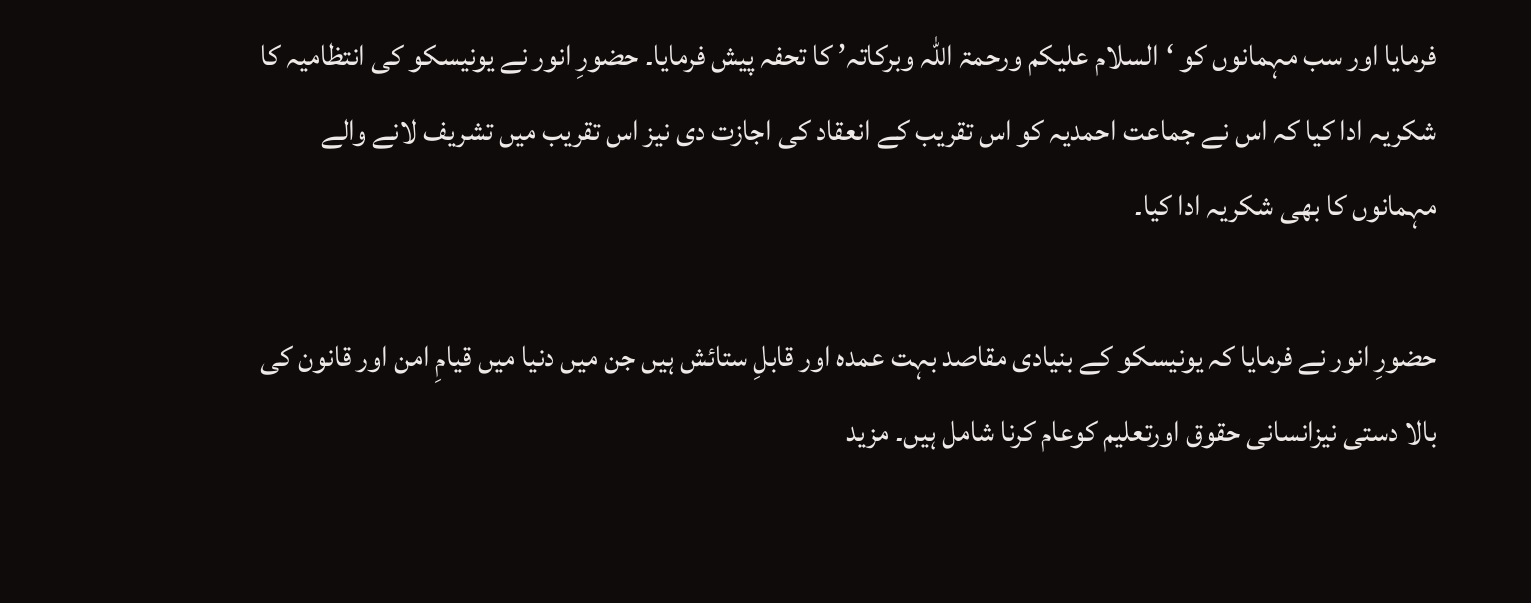فرمایا اور سب مہمانوں کو ‘السلام علیکم ورحمۃ اللہ وبرکاتہ’ کا تحفہ پیش فرمایا۔ حضورِ انور نے یونیسکو کی انتظامیہ کا شکریہ ادا کیا کہ اس نے جماعت احمدیہ کو اس تقریب کے انعقاد کی اجازت دی نیز اس تقریب میں تشریف لانے والے مہمانوں کا بھی شکریہ ادا کیا۔

حضورِ انور نے فرمایا کہ یونیسکو کے بنیادی مقاصد بہت عمدہ اور قابلِ ستائش ہیں جن میں دنیا میں قیامِ امن اور قانون کی بالا دستی نیزانسانی حقوق اورتعلیم کوعام کرنا شامل ہیں۔ مزید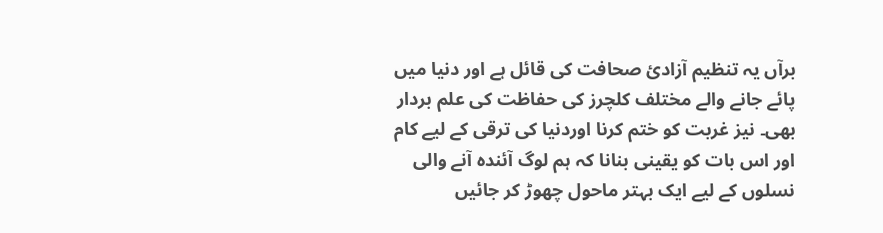برآں یہ تنظیم آزادیٔ صحافت کی قائل ہے اور دنیا میں پائے جانے والے مختلف کلچرز کی حفاظت کی علم بردار بھی۔ نیز غربت کو ختم کرنا اوردنیا کی ترقی کے لیے کام اور اس بات کو یقینی بنانا کہ ہم لوگ آئندہ آنے والی نسلوں کے لیے ایک بہتر ماحول چھوڑ کر جائیں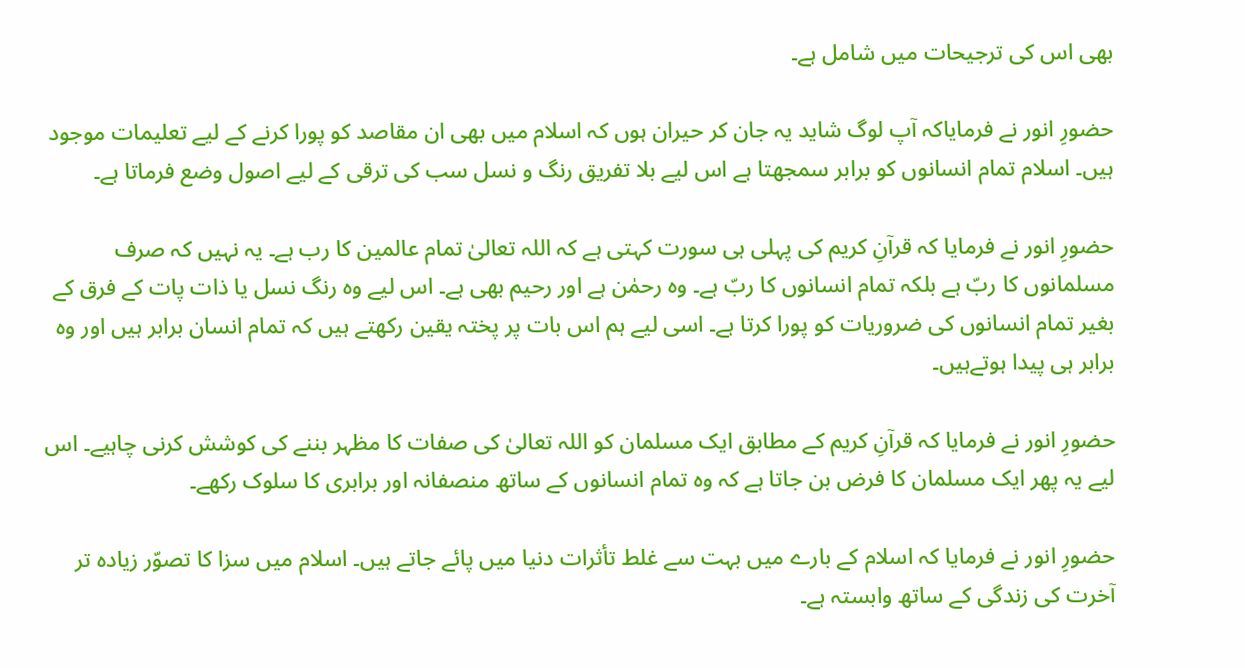بھی اس کی ترجیحات میں شامل ہے۔

حضورِ انور نے فرمایاکہ آپ لوگ شاید یہ جان کر حیران ہوں کہ اسلام میں بھی ان مقاصد کو پورا کرنے کے لیے تعلیمات موجود ہیں۔ اسلام تمام انسانوں کو برابر سمجھتا ہے اس لیے بلا تفریق رنگ و نسل سب کی ترقی کے لیے اصول وضع فرماتا ہے۔

حضورِ انور نے فرمایا کہ قرآنِ کریم کی پہلی ہی سورت کہتی ہے کہ اللہ تعالیٰ تمام عالمین کا رب ہے۔ یہ نہیں کہ صرف مسلمانوں کا ربّ ہے بلکہ تمام انسانوں کا ربّ ہے۔ وہ رحمٰن ہے اور رحیم بھی ہے۔ اس لیے وہ رنگ نسل یا ذات پات کے فرق کے بغیر تمام انسانوں کی ضروریات کو پورا کرتا ہے۔ اسی لیے ہم اس بات پر پختہ یقین رکھتے ہیں کہ تمام انسان برابر ہیں اور وہ برابر ہی پیدا ہوتےہیں۔

حضورِ انور نے فرمایا کہ قرآنِ کریم کے مطابق ایک مسلمان کو اللہ تعالیٰ کی صفات کا مظہر بننے کی کوشش کرنی چاہیے۔ اس لیے یہ پھر ایک مسلمان کا فرض بن جاتا ہے کہ وہ تمام انسانوں کے ساتھ منصفانہ اور برابری کا سلوک رکھے۔

حضورِ انور نے فرمایا کہ اسلام کے بارے میں بہت سے غلط تأثرات دنیا میں پائے جاتے ہیں۔ اسلام میں سزا کا تصوّر زیادہ تر آخرت کی زندگی کے ساتھ وابستہ ہے۔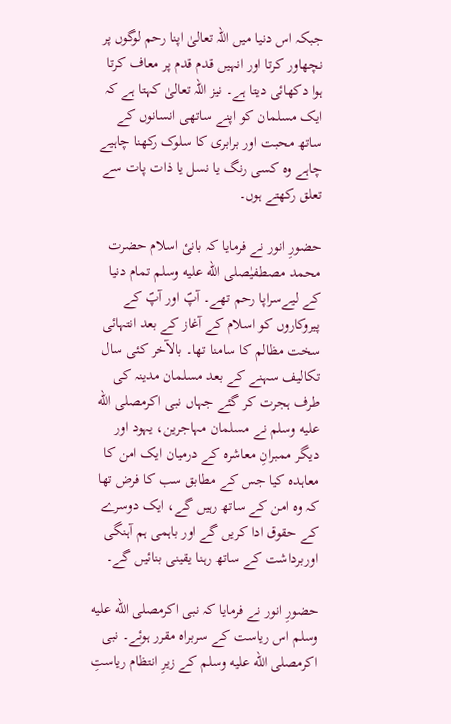جبکہ اس دنیا میں اللہ تعالیٰ اپنا رحم لوگوں پر نچھاور کرتا اور انہیں قدم قدم پر معاف کرتا ہوا دکھائی دیتا ہے۔ نیز اللہ تعالیٰ کہتا ہے کہ ایک مسلمان کو اپنے ساتھی انسانوں کے ساتھ محبت اور برابری کا سلوک رکھنا چاہیے چاہے وہ کسی رنگ یا نسل یا ذات پات سے تعلق رکھتے ہوں۔

حضورِ انور نے فرمایا کہ بانیٔ اسلام حضرت محمد مصطفیٰصلى الله عليه وسلم تمام دنیا کے لیےسراپا رحم تھے۔ آپؐ اور آپؐ کے پیروکاروں کو اسلام کے آغاز کے بعد انتہائی سخت مظالم کا سامنا تھا۔ بالآخر کئی سال تکالیف سہنے کے بعد مسلمان مدینہ کی طرف ہجرت کر گئے جہاں نبی اکرمصلى الله عليه وسلم نے مسلمان مہاجرین، یہود اور دیگر ممبرانِ معاشرہ کے درمیان ایک امن کا معاہدہ کیا جس کے مطابق سب کا فرض تھا کہ وہ امن کے ساتھ رہیں گے، ایک دوسرے کے حقوق ادا کریں گے اور باہمی ہم آہنگی اوربرداشت کے ساتھ رہنا یقینی بنائیں گے۔

حضورِ انور نے فرمایا کہ نبی اکرمصلى الله عليه وسلم اس ریاست کے سربراہ مقرر ہوئے۔ نبی اکرمصلى الله عليه وسلم کے زیرِ انتظام ریاستِ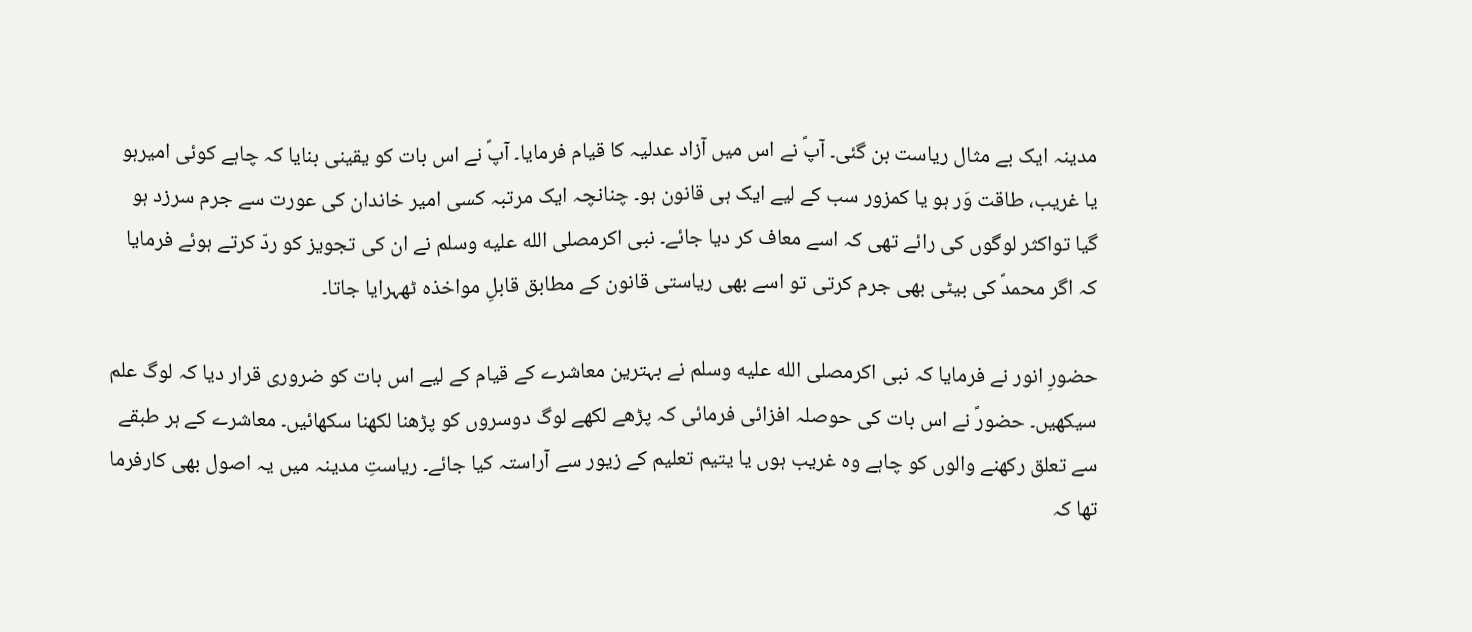مدینہ ایک بے مثال ریاست بن گئی۔ آپؐ نے اس میں آزاد عدلیہ کا قیام فرمایا۔ آپؐ نے اس بات کو یقینی بنایا کہ چاہے کوئی امیرہو یا غریب، طاقت وَر ہو یا کمزور سب کے لیے ایک ہی قانون ہو۔ چنانچہ ایک مرتبہ کسی امیر خاندان کی عورت سے جرم سرزد ہو گیا تواکثر لوگوں کی رائے تھی کہ اسے معاف کر دیا جائے۔ نبی اکرمصلى الله عليه وسلم نے ان کی تجویز کو ردّ کرتے ہوئے فرمایا کہ اگر محمدؐ کی بیٹی بھی جرم کرتی تو اسے بھی ریاستی قانون کے مطابق قابلِ مواخذہ ٹھہرایا جاتا۔

حضورِ انور نے فرمایا کہ نبی اکرمصلى الله عليه وسلم نے بہترین معاشرے کے قیام کے لیے اس بات کو ضروری قرار دیا کہ لوگ علم سیکھیں۔ حضورؐ نے اس بات کی حوصلہ افزائی فرمائی کہ پڑھے لکھے لوگ دوسروں کو پڑھنا لکھنا سکھائیں۔ معاشرے کے ہر طبقے سے تعلق رکھنے والوں کو چاہے وہ غریب ہوں یا یتیم تعلیم کے زیور سے آراستہ کیا جائے۔ ریاستِ مدینہ میں یہ اصول بھی کارفرما تھا کہ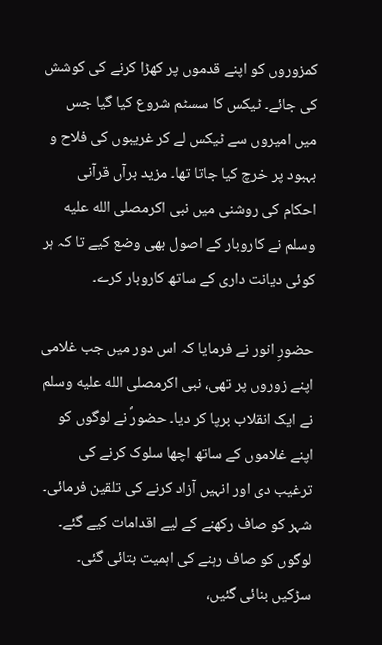کمزوروں کو اپنے قدموں پر کھڑا کرنے کی کوشش کی جائے۔ ٹیکس کا سسٹم شروع کیا گیا جس میں امیروں سے ٹیکس لے کر غریبوں کی فلاح و بہبود پر خرچ کیا جاتا تھا۔ مزید برآں قرآنی احکام کی روشنی میں نبی اکرمصلى الله عليه وسلم نے کاروبار کے اصول بھی وضع کیے تا کہ ہر کوئی دیانت داری کے ساتھ کاروبار کرے۔

حضورِ انور نے فرمایا کہ اس دور میں جب غلامی اپنے زوروں پر تھی، نبی اکرمصلى الله عليه وسلم نے ایک انقلاب برپا کر دیا۔ حضورؐ نے لوگوں کو اپنے غلاموں کے ساتھ اچھا سلوک کرنے کی ترغیب دی اور انہیں آزاد کرنے کی تلقین فرمائی۔ شہر کو صاف رکھنے کے لیے اقدامات کیے گئے۔ لوگوں کو صاف رہنے کی اہمیت بتائی گئی۔ سڑکیں بنائی گئیں،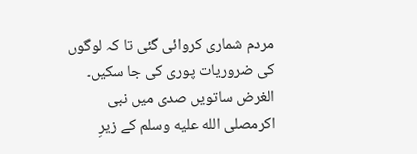مردم شماری کروائی گئی تا کہ لوگوں کی ضروریات پوری کی جا سکیں۔ الغرض ساتویں صدی میں نبی اکرمصلى الله عليه وسلم کے زیرِ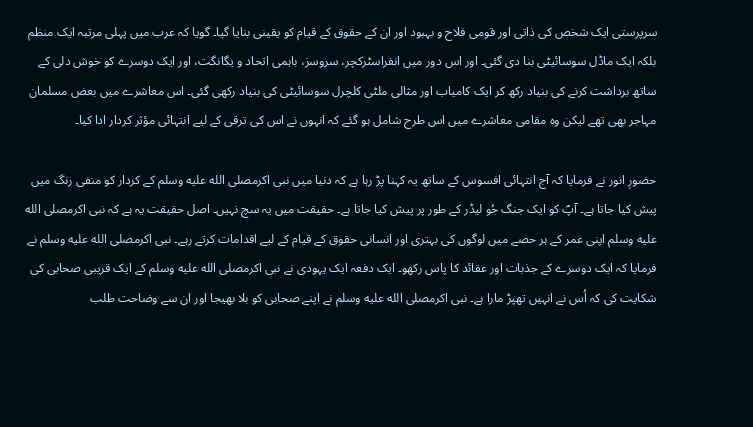سرپرستی ایک شخص کی ذاتی اور قومی فلاح و بہبود اور ان کے حقوق کے قیام کو یقینی بنایا گیا۔ گویا کہ عرب میں پہلی مرتبہ ایک منظم بلکہ ایک ماڈل سوسائیٹی بنا دی گئی۔ اور اس دور میں انفراسٹرکچر، سروسز، باہمی اتحاد و یگانگت، اور ایک دوسرے کو خوش دلی کے ساتھ برداشت کرنے کی بنیاد رکھ کر ایک کامیاب اور مثالی ملٹی کلچرل سوسائیٹی کی بنیاد رکھی گئی۔ اس معاشرے میں بعض مسلمان مہاجر بھی تھے لیکن وہ مقامی معاشرے میں اس طرح شامل ہو گئے کہ انہوں نے اس کی ترقی کے لیے انتہائی مؤثر کردار ادا کیا۔

حضورِ انور نے فرمایا کہ آج انتہائی افسوس کے ساتھ یہ کہنا پڑ رہا ہے کہ دنیا میں نبی اکرمصلى الله عليه وسلم کے کردار کو منفی رنگ میں پیش کیا جاتا ہے۔ آپؐ کو ایک جنگ جُو لیڈر کے طور پر پیش کیا جاتا ہے۔ حقیقت میں یہ سچ نہیں۔ اصل حقیقت یہ ہے کہ نبی اکرمصلى الله عليه وسلم اپنی عمر کے ہر حصے میں لوگوں کی بہتری اور انسانی حقوق کے قیام کے لیے اقدامات کرتے رہے۔ نبی اکرمصلى الله عليه وسلم نے فرمایا کہ ایک دوسرے کے جذبات اور عقائد کا پاس رکھو۔ ایک دفعہ ایک یہودی نے نبی اکرمصلى الله عليه وسلم کے ایک قریبی صحابی کی شکایت کی کہ اُس نے انہیں تھپڑ مارا ہے۔ نبی اکرمصلى الله عليه وسلم نے اپنے صحابی کو بلا بھیجا اور ان سے وضاحت طلب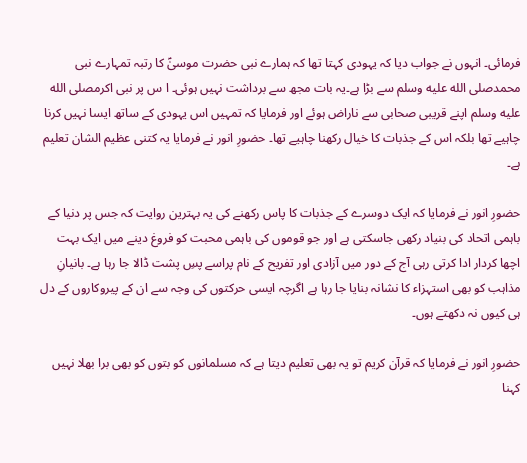فرمائی۔ انہوں نے جواب دیا کہ یہودی کہتا تھا کہ ہمارے نبی حضرت موسیٰؑ کا رتبہ تمہارے نبی محمدصلى الله عليه وسلم سے بڑا ہے۔یہ بات مجھ سے برداشت نہیں ہوئی۔ ا س پر نبی اکرمصلى الله عليه وسلم اپنے قریبی صحابی سے ناراض ہوئے اور فرمایا کہ تمہیں اس یہودی کے ساتھ ایسا نہیں کرنا چاہیے تھا بلکہ اس کے جذبات کا خیال رکھنا چاہیے تھا۔ حضورِ انور نے فرمایا یہ کتنی عظیم الشان تعلیم ہے۔

حضورِ انور نے فرمایا کہ ایک دوسرے کے جذبات کا پاس رکھنے کی یہ بہترین روایت کہ جس پر دنیا کے باہمی اتحاد کی بنیاد رکھی جاسکتی ہے اور جو قوموں کی باہمی محبت کو فروغ دینے میں ایک بہت اچھا کردار ادا کرتی رہی آج کے دور میں آزادی اور تفریح کے نام پراسے پسِ پشت ڈالا جا رہا ہے۔ بانیانِ مذاہب کو بھی استہزاء کا نشانہ بنایا جا رہا ہے اگرچہ ایسی حرکتوں کی وجہ سے ان کے پیروکاروں کے دل ہی کیوں نہ دکھتے ہوں۔

حضورِ انور نے فرمایا کہ قرآن کریم تو یہ بھی تعلیم دیتا ہے کہ مسلمانوں کو بتوں کو بھی برا بھلا نہیں کہنا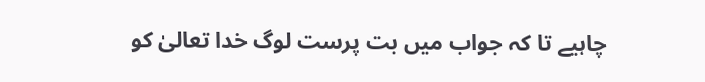چاہیے تا کہ جواب میں بت پرست لوگ خدا تعالیٰ کو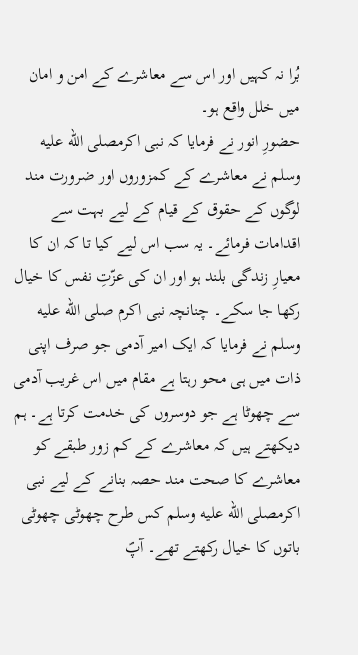بُرا نہ کہیں اور اس سے معاشرے کے امن و امان میں خلل واقع ہو۔
حضورِ انور نے فرمایا کہ نبی اکرمصلى الله عليه وسلم نے معاشرے کے کمزوروں اور ضرورت مند لوگوں کے حقوق کے قیام کے لیے بہت سے اقدامات فرمائے۔ یہ سب اس لیے کیا تا کہ ان کا معیارِ زندگی بلند ہو اور ان کی عزّتِ نفس کا خیال رکھا جا سکے۔ چنانچہ نبی اکرم صلى الله عليه وسلم نے فرمایا کہ ایک امیر آدمی جو صرف اپنی ذات میں ہی محو رہتا ہے مقام میں اس غریب آدمی سے چھوٹا ہے جو دوسروں کی خدمت کرتا ہے۔ ہم دیکھتے ہیں کہ معاشرے کے کم زور طبقے کو معاشرے کا صحت مند حصہ بنانے کے لیے نبی اکرمصلى الله عليه وسلم کس طرح چھوٹی چھوٹی باتوں کا خیال رکھتے تھے۔ آپؐ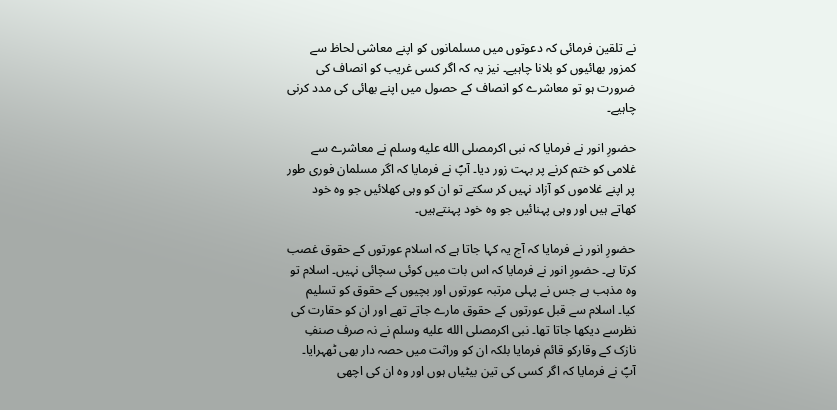نے تلقین فرمائی کہ دعوتوں میں مسلمانوں کو اپنے معاشی لحاظ سے کمزور بھائیوں کو بلانا چاہیے۔ نیز یہ کہ اگر کسی غریب کو انصاف کی ضرورت ہو تو معاشرے کو انصاف کے حصول میں اپنے بھائی کی مدد کرنی چاہیے۔

حضورِ انور نے فرمایا کہ نبی اکرمصلى الله عليه وسلم نے معاشرے سے غلامی کو ختم کرنے پر بہت زور دیا۔ آپؐ نے فرمایا کہ اگر مسلمان فوری طور پر اپنے غلاموں کو آزاد نہیں کر سکتے تو ان کو وہی کھلائیں جو وہ خود کھاتے ہیں اور وہی پہنائیں جو وہ خود پہنتےہیں۔

حضورِ انور نے فرمایا کہ آج یہ کہا جاتا ہے کہ اسلام عورتوں کے حقوق غصب کرتا ہے۔ حضورِ انور نے فرمایا کہ اس بات میں کوئی سچائی نہیں۔ اسلام تو وہ مذہب ہے جس نے پہلی مرتبہ عورتوں اور بچیوں کے حقوق کو تسلیم کیا۔ اسلام سے قبل عورتوں کے حقوق مارے جاتے تھے اور ان کو حقارت کی نظرسے دیکھا جاتا تھا۔ نبی اکرمصلى الله عليه وسلم نے نہ صرف صنفِ نازک کے وقارکو قائم فرمایا بلکہ ان کو وراثت میں حصہ دار بھی ٹھہرایا۔ آپؐ نے فرمایا کہ اگر کسی کی تین بیٹیاں ہوں اور وہ ان کی اچھی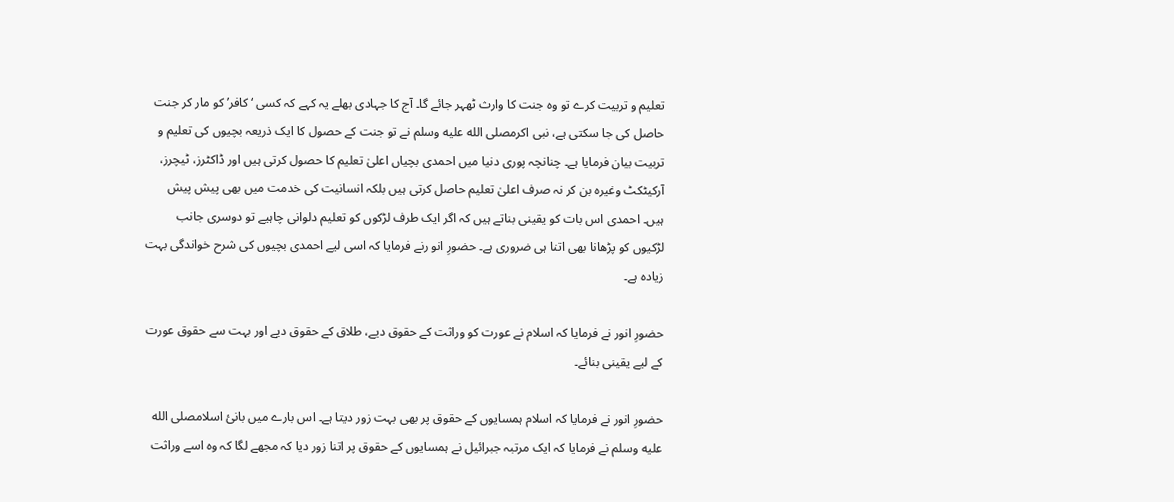تعلیم و تربیت کرے تو وہ جنت کا وارث ٹھہر جائے گا۔ آج کا جہادی بھلے یہ کہے کہ کسی ‘کافر’ کو مار کر جنت حاصل کی جا سکتی ہے، نبی اکرمصلى الله عليه وسلم نے تو جنت کے حصول کا ایک ذریعہ بچیوں کی تعلیم و تربیت بیان فرمایا ہے۔ چنانچہ پوری دنیا میں احمدی بچیاں اعلیٰ تعلیم کا حصول کرتی ہیں اور ڈاکٹرز، ٹیچرز، آرکیٹکٹ وغیرہ بن کر نہ صرف اعلیٰ تعلیم حاصل کرتی ہیں بلکہ انسانیت کی خدمت میں بھی پیش پیش ہیں۔ احمدی اس بات کو یقینی بناتے ہیں کہ اگر ایک طرف لڑکوں کو تعلیم دلوانی چاہیے تو دوسری جانب لڑکیوں کو پڑھانا بھی اتنا ہی ضروری ہے۔ حضورِ انو رنے فرمایا کہ اسی لیے احمدی بچیوں کی شرح خواندگی بہت زیادہ ہے۔

حضورِ انور نے فرمایا کہ اسلام نے عورت کو وراثت کے حقوق دیے، طلاق کے حقوق دیے اور بہت سے حقوق عورت کے لیے یقینی بنائے۔

حضورِ انور نے فرمایا کہ اسلام ہمسایوں کے حقوق پر بھی بہت زور دیتا ہے۔ اس بارے میں بانیٔ اسلامصلى الله عليه وسلم نے فرمایا کہ ایک مرتبہ جبرائیل نے ہمسایوں کے حقوق پر اتنا زور دیا کہ مجھے لگا کہ وہ اسے وراثت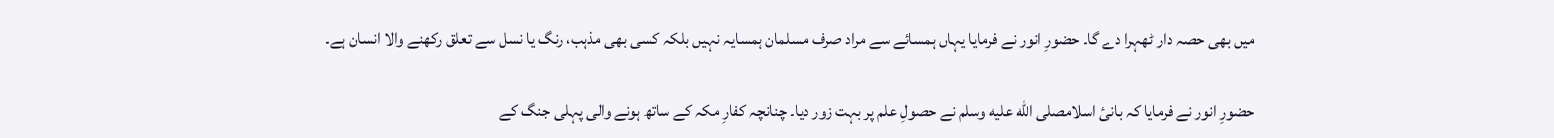میں بھی حصہ دار ٹھہرا دے گا۔ حضورِ انور نے فرمایا یہاں ہمسائے سے مراد صرف مسلمان ہمسایہ نہیں بلکہ کسی بھی مذہب، رنگ یا نسل سے تعلق رکھنے والا انسان ہے۔

حضورِ انور نے فرمایا کہ بانیٔ اسلامصلى الله عليه وسلم نے حصولِ علم پر بہت زور دیا۔ چنانچہ کفارِ مکہ کے ساتھ ہونے والی پہلی جنگ کے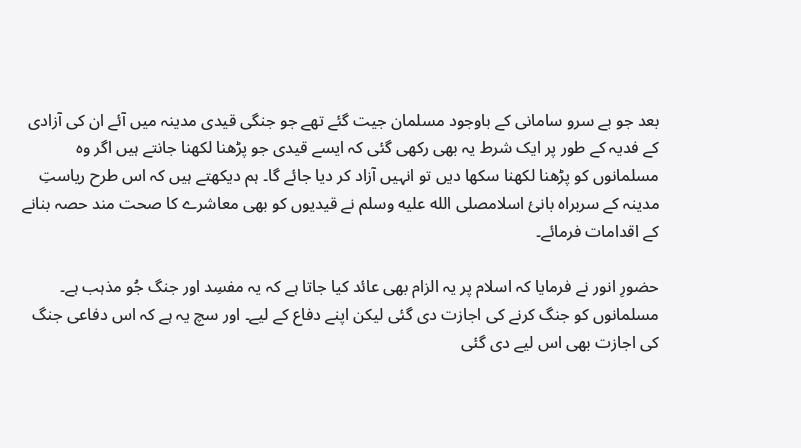بعد جو بے سرو سامانی کے باوجود مسلمان جیت گئے تھے جو جنگی قیدی مدینہ میں آئے ان کی آزادی کے فدیہ کے طور پر ایک شرط یہ بھی رکھی گئی کہ ایسے قیدی جو پڑھنا لکھنا جانتے ہیں اگر وہ مسلمانوں کو پڑھنا لکھنا سکھا دیں تو انہیں آزاد کر دیا جائے گا۔ ہم دیکھتے ہیں کہ اس طرح ریاستِ مدینہ کے سربراہ بانیٔ اسلامصلى الله عليه وسلم نے قیدیوں کو بھی معاشرے کا صحت مند حصہ بنانے کے اقدامات فرمائے۔

حضورِ انور نے فرمایا کہ اسلام پر یہ الزام بھی عائد کیا جاتا ہے کہ یہ مفسِد اور جنگ جُو مذہب ہے۔ مسلمانوں کو جنگ کرنے کی اجازت دی گئی لیکن اپنے دفاع کے لیے۔ اور سچ یہ ہے کہ اس دفاعی جنگ کی اجازت بھی اس لیے دی گئی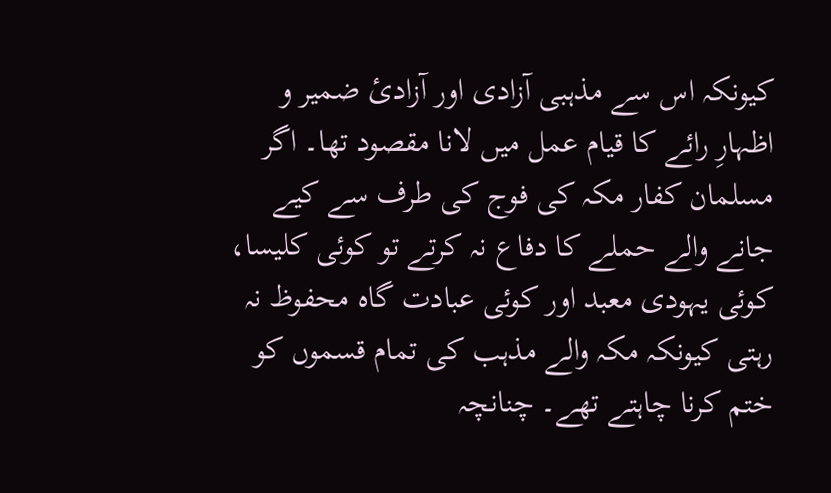کیونکہ اس سے مذہبی آزادی اور آزادیٔ ضمیر و اظہارِ رائے کا قیام عمل میں لانا مقصود تھا۔ اگر مسلمان کفار مکہ کی فوج کی طرف سے کیے جانے والے حملے کا دفاع نہ کرتے تو کوئی کلیسا، کوئی یہودی معبد اور کوئی عبادت گاہ محفوظ نہ رہتی کیونکہ مکہ والے مذہب کی تمام قسموں کو ختم کرنا چاہتے تھے۔ چنانچہ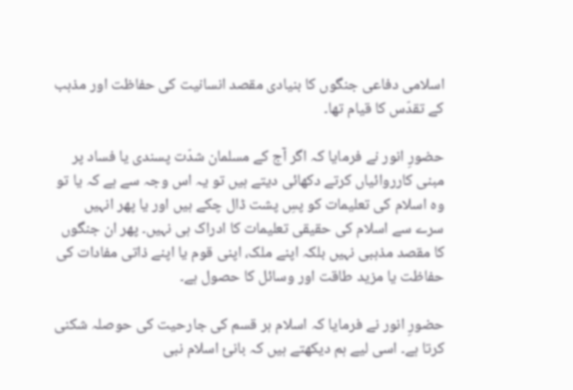اسلامی دفاعی جنگوں کا بنیادی مقصد انسانیت کی حفاظت اور مذہب کے تقدّس کا قیام تھا۔

حضورِ انور نے فرمایا کہ اگر آج کے مسلمان شدّت پسندی یا فساد پر مبنی کارروائیاں کرتے دکھائی دیتے ہیں تو یہ اس وجہ سے ہے کہ یا تو وہ اسلام کی تعلیمات کو پسِ پشت ڈال چکے ہیں اور یا پھر انہیں سرے سے اسلام کی حقیقی تعلیمات کا ادراک ہی نہیں۔ پھر ان جنگوں کا مقصد مذہبی نہیں بلکہ اپنے ملک، اپنی قوم یا اپنے ذاتی مفادات کی حفاظت یا مزید طاقت اور وسائل کا حصول ہے۔

حضورِ انور نے فرمایا کہ اسلام ہر قسم کی جارحیت کی حوصلہ شکنی کرتا ہے۔ اسی لیے ہم دیکھتے ہیں کہ بانیٔ اسلام نبی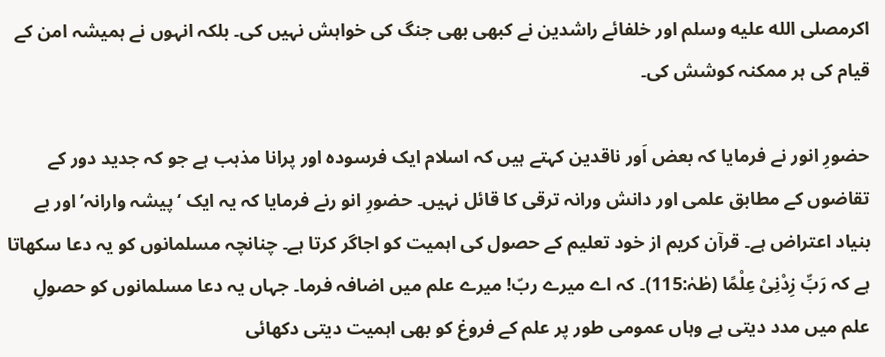اکرمصلى الله عليه وسلم اور خلفائے راشدین نے کبھی بھی جنگ کی خواہش نہیں کی۔ بلکہ انہوں نے ہمیشہ امن کے قیام کی ہر ممکنہ کوشش کی۔

حضورِ انور نے فرمایا کہ بعض اَور ناقدین کہتے ہیں کہ اسلام ایک فرسودہ اور پرانا مذہب ہے جو کہ جدید دور کے تقاضوں کے مطابق علمی اور دانش ورانہ ترقی کا قائل نہیں۔ حضورِ انو رنے فرمایا کہ یہ ایک ‘پیشہ وارانہ’اور بے بنیاد اعتراض ہے۔ قرآن کریم از خود تعلیم کے حصول کی اہمیت کو اجاگر کرتا ہے۔ چنانچہ مسلمانوں کو یہ دعا سکھاتا ہے کہ رَبِّ زِدْنِیْ عِلْمًا (طٰہٰ:115)۔ کہ اے میرے ربّ! میرے علم میں اضافہ فرما۔ جہاں یہ دعا مسلمانوں کو حصولِ علم میں مدد دیتی ہے وہاں عمومی طور پر علم کے فروغ کو بھی اہمیت دیتی دکھائی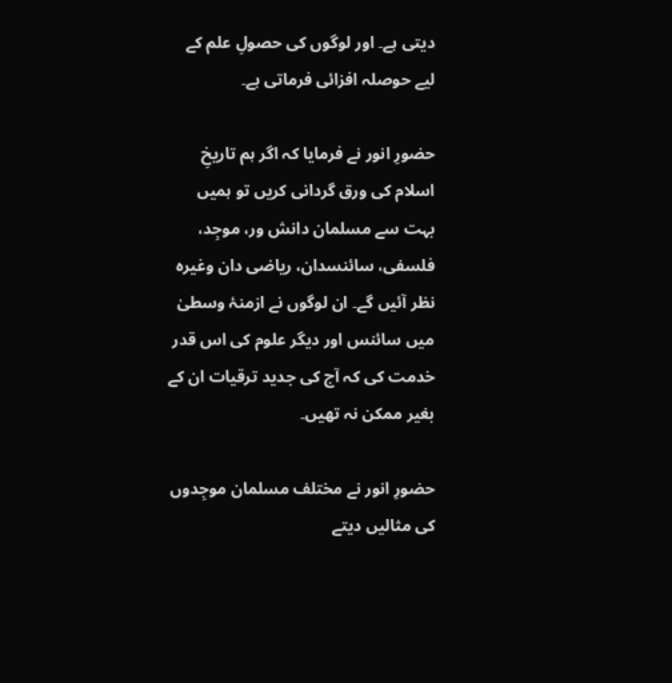دیتی ہے۔ اور لوگوں کی حصولِ علم کے لیے حوصلہ افزائی فرماتی ہے۔

حضورِ انور نے فرمایا کہ اگر ہم تاریخِ اسلام کی ورق گردانی کریں تو ہمیں بہت سے مسلمان دانش ور، موجِد، فلسفی، سائنسدان، ریاضی دان وغیرہ نظر آئیں گے۔ ان لوگوں نے ازمنۂ وسطیٰ میں سائنس اور دیگر علوم کی اس قدر خدمت کی کہ آج کی جدید ترقیات ان کے بغیر ممکن نہ تھیں۔

حضورِ انور نے مختلف مسلمان موجِدوں کی مثالیں دیتے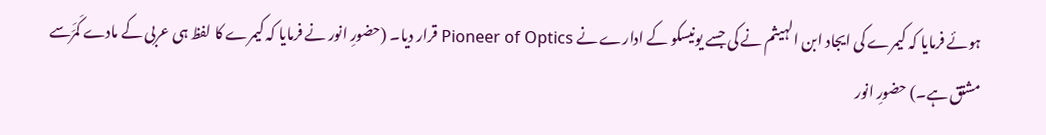ہوئے فرمایا کہ کیمرے کی ایجاد ابن الہیثم نے کی جسے یونیسکو کے ادارے نے Pioneer of Optics قرار دیا۔ (حضورِ انور نے فرمایا کہ کیمرے کا لفظ ہی عربی کے مادے کَمَرَسے مشتق ہے۔) حضورِ انور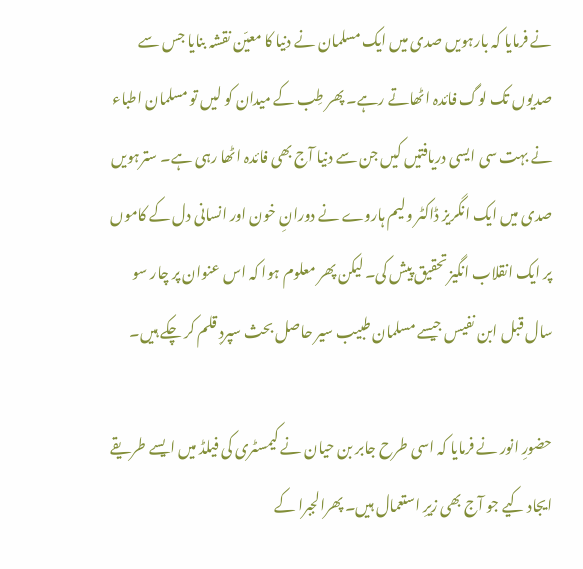نے فرمایا کہ بارہویں صدی میں ایک مسلمان نے دنیا کا معیّن نقشہ بنایا جس سے صدیوں تک لوگ فائدہ اٹھاتے رہے۔ پھر طِب کے میدان کو لیں تو مسلمان اطباء نے بہت سی ایسی دریافتیں کیں جن سے دنیا آج بھی فائدہ اٹھا رہی ہے۔ سترہویں صدی میں ایک انگریز ڈاکٹر ولیم ہاروے نے دورانِ خون اور انسانی دل کے کاموں پر ایک انقلاب انگیز تحقیق پیش کی۔ لیکن پھر معلوم ہوا کہ اس عنوان پر چار سو سال قبل ابن نفیس جیسے مسلمان طبیب سیر حاصل بحث سپردِ قلم کر چکے ہیں۔

حضورِ انور نے فرمایا کہ اسی طرح جابر بن حیان نے کیمسٹری کی فیلڈ میں ایسے طریقے ایجاد کیے جو آج بھی زیرِ استعمال ہیں۔ پھرالجبرا کے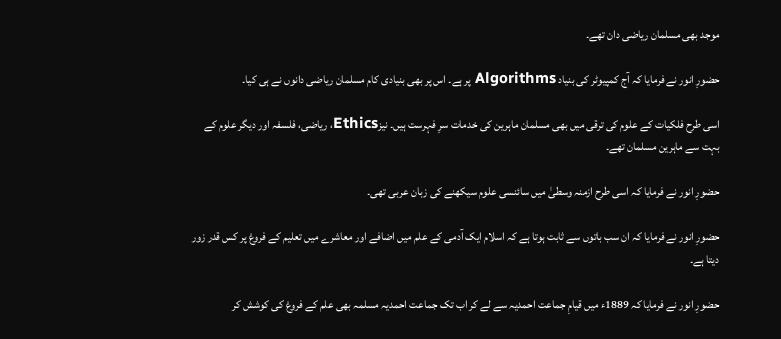موجد بھی مسلمان ریاضی دان تھے۔

حضورِ انور نے فرمایا کہ آج کمپیوٹر کی بنیاد Algorithms پر ہے۔ اس پر بھی بنیادی کام مسلمان ریاضی دانوں نے ہی کیا۔

اسی طرح فلکیات کے علوم کی ترقی میں بھی مسلمان ماہرین کی خدمات سرِ فہرست ہیں۔ نیزEthics، ریاضی، فلسفہ اور دیگر علوم کے بہت سے ماہرین مسلمان تھے۔

حضورِ انور نے فرمایا کہ اسی طرح ازمنہ وسطیٰ میں سائنسی علوم سیکھنے کی زبان عربی تھی۔

حضورِ انور نے فرمایا کہ ان سب باتوں سے ثابت ہوتا ہے کہ اسلام ایک آدمی کے علم میں اضافے اور معاشرے میں تعلیم کے فروغ پر کس قدر زور دیتا ہے۔

حضورِ انور نے فرمایا کہ 1889ء میں قیامِ جماعت احمدیہ سے لے کر اب تک جماعت احمدیہ مسلمہ بھی علم کے فروغ کی کوشش کر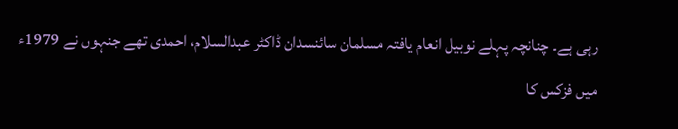رہی ہے۔ چنانچہ پہلے نوبیل انعام یافتہ مسلمان سائنسدان ڈاکٹر عبدالسلام، احمدی تھے جنہوں نے 1979ء میں فزکس کا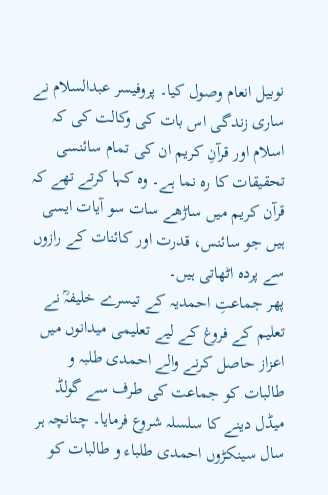نوبیل انعام وصول کیا۔ پروفیسر عبدالسلام نے ساری زندگی اس بات کی وکالت کی کہ اسلام اور قرآنِ کریم ان کی تمام سائنسی تحقیقات کا رہ نما ہے۔ وہ کہا کرتے تھے کہ قرآن کریم میں ساڑھے سات سو آیات ایسی ہیں جو سائنس، قدرت اور کائنات کے رازوں سے پردہ اٹھاتی ہیں۔
پھر جماعتِ احمدیہ کے تیسرے خلیفہؒ نے تعلیم کے فروغ کے لیے تعلیمی میدانوں میں اعزاز حاصل کرنے والے احمدی طلبہ و طالبات کو جماعت کی طرف سے گولڈ میڈل دینے کا سلسلہ شروع فرمایا۔ چنانچہ ہر سال سینکڑوں احمدی طلباء و طالبات کو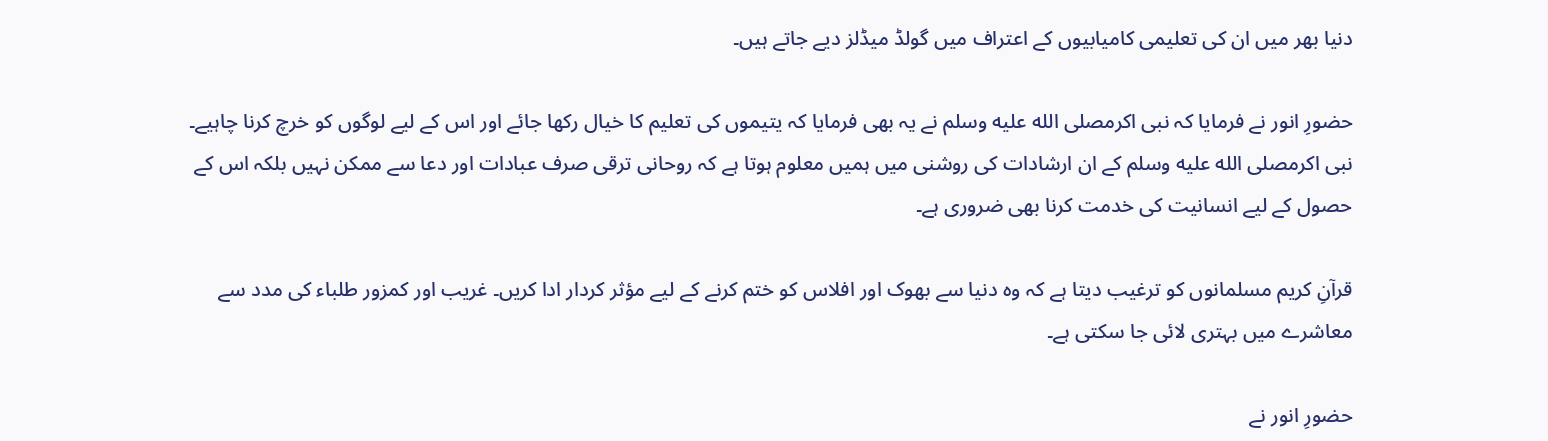دنیا بھر میں ان کی تعلیمی کامیابیوں کے اعتراف میں گولڈ میڈلز دیے جاتے ہیں۔

حضورِ انور نے فرمایا کہ نبی اکرمصلى الله عليه وسلم نے یہ بھی فرمایا کہ یتیموں کی تعلیم کا خیال رکھا جائے اور اس کے لیے لوگوں کو خرچ کرنا چاہیے۔ نبی اکرمصلى الله عليه وسلم کے ان ارشادات کی روشنی میں ہمیں معلوم ہوتا ہے کہ روحانی ترقی صرف عبادات اور دعا سے ممکن نہیں بلکہ اس کے حصول کے لیے انسانیت کی خدمت کرنا بھی ضروری ہے۔

قرآنِ کریم مسلمانوں کو ترغیب دیتا ہے کہ وہ دنیا سے بھوک اور افلاس کو ختم کرنے کے لیے مؤثر کردار ادا کریں۔ غریب اور کمزور طلباء کی مدد سے معاشرے میں بہتری لائی جا سکتی ہے۔

حضورِ انور نے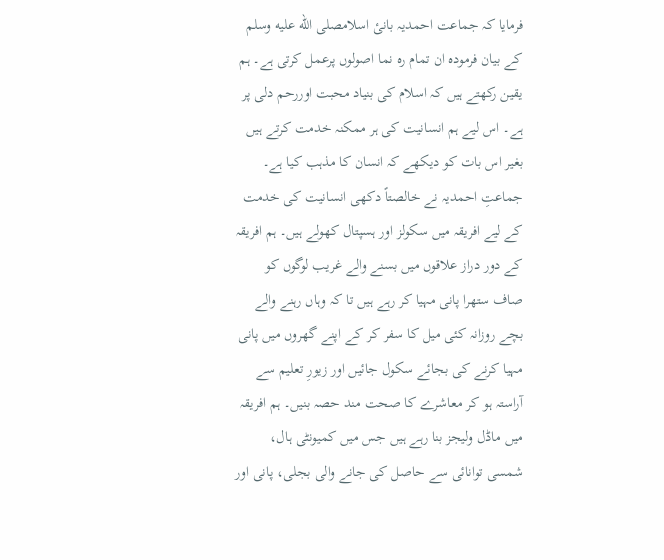فرمایا کہ جماعت احمدیہ بانیٔ اسلامصلى الله عليه وسلم کے بیان فرمودہ ان تمام رہ نما اصولوں پرعمل کرتی ہے۔ ہم یقین رکھتے ہیں کہ اسلام کی بنیاد محبت اوررحم دلی پر ہے۔ اس لیے ہم انسانیت کی ہر ممکنہ خدمت کرتے ہیں بغیر اس بات کو دیکھے کہ انسان کا مذہب کیا ہے۔ جماعتِ احمدیہ نے خالصتاً دکھی انسانیت کی خدمت کے لیے افریقہ میں سکولز اور ہسپتال کھولے ہیں۔ ہم افریقہ کے دور دراز علاقوں میں بسنے والے غریب لوگوں کو صاف ستھرا پانی مہیا کر رہے ہیں تا کہ وہاں رہنے والے بچے روزانہ کئی میل کا سفر کر کے اپنے گھروں میں پانی مہیا کرنے کی بجائے سکول جائیں اور زیورِ تعلیم سے آراستہ ہو کر معاشرے کا صحت مند حصہ بنیں۔ ہم افریقہ میں ماڈل ولیجز بنا رہے ہیں جس میں کمیونٹی ہال، شمسی توانائی سے حاصل کی جانے والی بجلی، پانی اور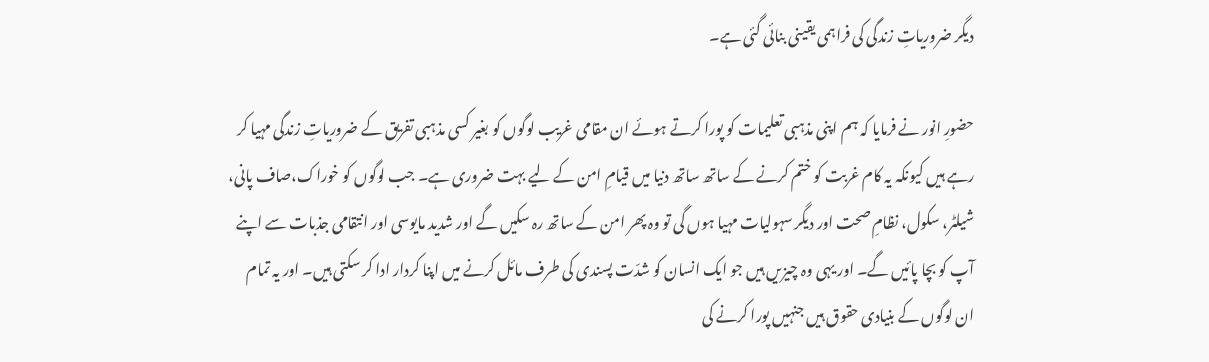دیگر ضروریاتِ زندگی کی فراہمی یقینی بنائی گئی ہے۔

حضورِ انور نے فرمایا کہ ہم اپنی مذہبی تعلیمات کو پورا کرتے ہوئے ان مقامی غریب لوگوں کو بغیر کسی مذہبی تفریق کے ضروریاتِ زندگی مہیا کر رہے ہیں کیونکہ یہ کام غربت کو ختم کرنے کے ساتھ ساتھ دنیا میں قیامِ امن کے لیے بہت ضروری ہے۔ جب لوگوں کو خوراک،صاف پانی، شیلٹر، سکول، نظامِ صحت اور دیگر سہولیات مہیا ہوں گی تو وہ پھر امن کے ساتھ رہ سکیں گے اور شدید مایوسی اور انتقامی جذبات سے اپنے آپ کو بچا پائیں گے۔ اور یہی وہ چیزیں ہیں جو ایک انسان کو شدّت پسندی کی طرف مائل کرنے میں اپنا کردار ادا کر سکتی ہیں۔ اور یہ تمام ان لوگوں کے بنیادی حقوق ہیں جنہیں پورا کرنے کی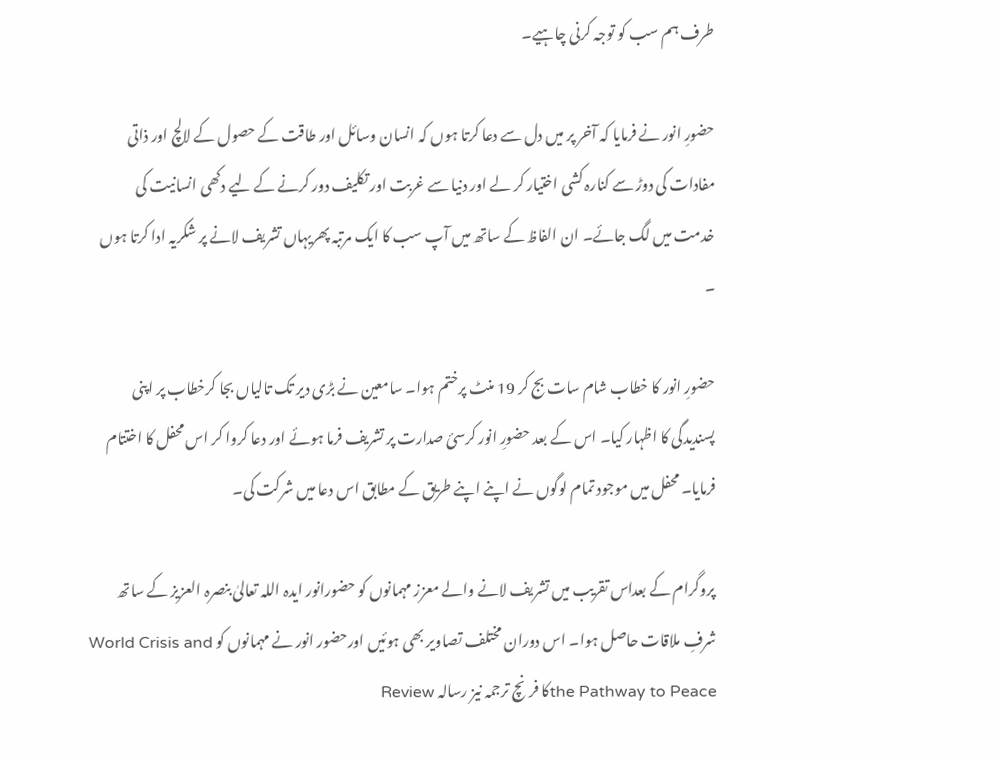طرف ہم سب کو توجہ کرنی چاہیے۔

حضورِ انور نے فرمایا کہ آخر پر میں دل سے دعا کرتا ہوں کہ انسان وسائل اور طاقت کے حصول کے لالچ اور ذاتی مفادات کی دوڑ سے کنارہ کشی اختیار کر لے اور دنیا سے غربت اور تکلیف دور کرنے کے لیے دکھی انسانیت کی خدمت میں لگ جائے۔ ان الفاظ کے ساتھ میں آپ سب کا ایک مرتبہ پھریہاں تشریف لانے پر شکریہ ادا کرتا ہوں ۔

حضورِ انور کا خطاب شام سات بج کر 19 منٹ پرختم ہوا۔ سامعین نے بڑی دیر تک تالیاں بجا کرخطاب پر اپنی پسندیدگی کا اظہار کیا۔ اس کے بعد حضورِ انور کرسیٔ صدارت پر تشریف فرما ہوئے اور دعا کروا کر اس محفل کا اختتام فرمایا۔ محفل میں موجود تمام لوگوں نے اپنے اپنے طریق کے مطابق اس دعا میں شرکت کی۔

پروگرام کے بعداس تقریب میں تشریف لانے والے معزز مہمانوں کو حضورانور ایدہ اللہ تعالیٰ بنصرہ العزیز کے ساتھ شرفِ ملاقات حاصل ہوا۔ اس دوران مختلف تصاویر بھی ہوئیں اورحضور انور نے مہمانوں کو World Crisis and the Pathway to Peaceکا فرنچ ترجمہ نیز رسالہ Review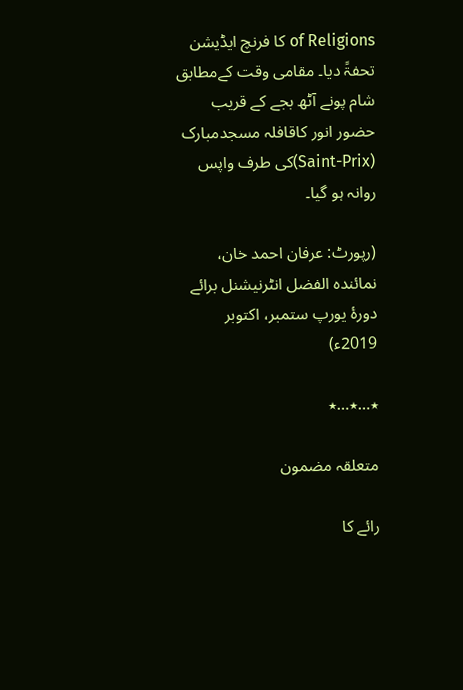of Religions کا فرنچ ایڈیشن تحفۃً دیا۔ مقامی وقت کےمطابق شام پونے آٹھ بجے کے قریب حضور انور کاقافلہ مسجدمبارک (Saint-Prix)کی طرف واپس روانہ ہو گیا۔

(رپورٹ: عرفان احمد خان، نمائندہ الفضل انٹرنیشنل برائے دورۂ یورپ ستمبر، اکتوبر 2019ء)

٭…٭…٭

متعلقہ مضمون

رائے کا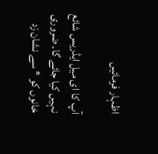اظہار فرمائیں

آپ کا ای میل ایڈریس شائع نہیں کیا جائے گا۔ ضروری خانوں کو * سے نشان زد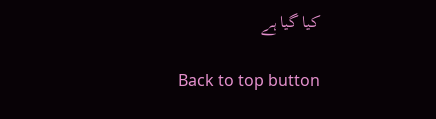کیا گیا ہے

Back to top button